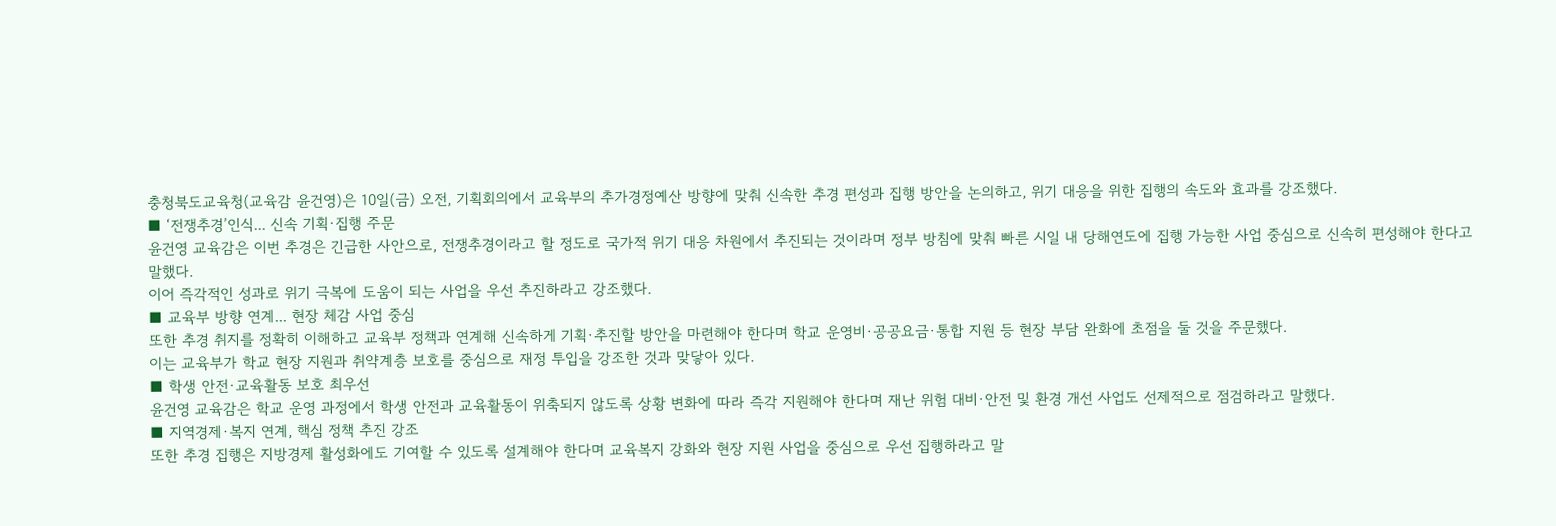충청북도교육청(교육감 윤건영)은 10일(금) 오전, 기획회의에서 교육부의 추가경정예산 방향에 맞춰 신속한 추경 편성과 집행 방안을 논의하고, 위기 대응을 위한 집행의 속도와 효과를 강조했다.
■ ‘전쟁추경’인식... 신속 기획·집행 주문
윤건영 교육감은 이번 추경은 긴급한 사안으로, 전쟁추경이라고 할 정도로 국가적 위기 대응 차원에서 추진되는 것이라며 정부 방침에 맞춰 빠른 시일 내 당해연도에 집행 가능한 사업 중심으로 신속히 편성해야 한다고 말했다.
이어 즉각적인 성과로 위기 극복에 도움이 되는 사업을 우선 추진하라고 강조했다.
■ 교육부 방향 연계... 현장 체감 사업 중심
또한 추경 취지를 정확히 이해하고 교육부 정책과 연계해 신속하게 기획·추진할 방안을 마련해야 한다며 학교 운영비·공공요금·통합 지원 등 현장 부담 완화에 초점을 둘 것을 주문했다.
이는 교육부가 학교 현장 지원과 취약계층 보호를 중심으로 재정 투입을 강조한 것과 맞닿아 있다.
■ 학생 안전·교육활동 보호 최우선
윤건영 교육감은 학교 운영 과정에서 학생 안전과 교육활동이 위축되지 않도록 상황 변화에 따라 즉각 지원해야 한다며 재난 위험 대비·안전 및 환경 개선 사업도 선제적으로 점검하라고 말했다.
■ 지역경제·복지 연계, 핵심 정책 추진 강조
또한 추경 집행은 지방경제 활성화에도 기여할 수 있도록 설계해야 한다며 교육복지 강화와 현장 지원 사업을 중심으로 우선 집행하라고 말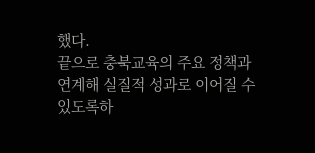했다.
끝으로 충북교육의 주요 정책과 연계해 실질적 성과로 이어질 수 있도록하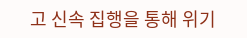고 신속 집행을 통해 위기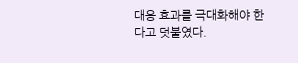대응 효과를 극대화해야 한다고 덧붙였다.